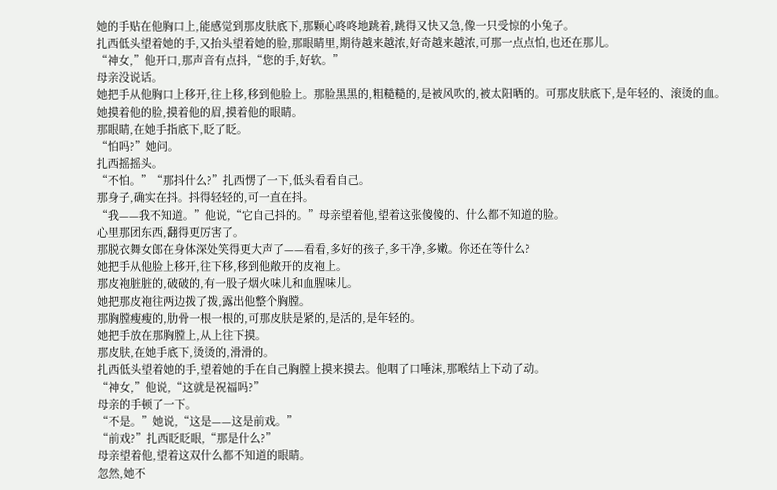她的手贴在他胸口上,能感觉到那皮肤底下,那颗心咚咚地跳着,跳得又快又急,像一只受惊的小兔子。
扎西低头望着她的手,又抬头望着她的脸,那眼睛里,期待越来越浓,好奇越来越浓,可那一点点怕,也还在那儿。
“神女,”他开口,那声音有点抖,“您的手,好软。”
母亲没说话。
她把手从他胸口上移开,往上移,移到他脸上。那脸黑黑的,粗糙糙的,是被风吹的,被太阳晒的。可那皮肤底下,是年轻的、滚烫的血。
她摸着他的脸,摸着他的眉,摸着他的眼睛。
那眼睛,在她手指底下,眨了眨。
“怕吗?”她问。
扎西摇摇头。
“不怕。”“那抖什么?”扎西愣了一下,低头看看自己。
那身子,确实在抖。抖得轻轻的,可一直在抖。
“我——我不知道。”他说,“它自己抖的。”母亲望着他,望着这张傻傻的、什么都不知道的脸。
心里那团东西,翻得更厉害了。
那脱衣舞女郎在身体深处笑得更大声了——看看,多好的孩子,多干净,多嫩。你还在等什么?
她把手从他脸上移开,往下移,移到他敞开的皮袍上。
那皮袍脏脏的,破破的,有一股子烟火味儿和血腥味儿。
她把那皮袍往两边拨了拨,露出他整个胸膛。
那胸膛瘦瘦的,肋骨一根一根的,可那皮肤是紧的,是活的,是年轻的。
她把手放在那胸膛上,从上往下摸。
那皮肤,在她手底下,烫烫的,滑滑的。
扎西低头望着她的手,望着她的手在自己胸膛上摸来摸去。他咽了口唾沫,那喉结上下动了动。
“神女,”他说,“这就是祝福吗?”
母亲的手顿了一下。
“不是。”她说,“这是——这是前戏。”
“前戏?”扎西眨眨眼,“那是什么?”
母亲望着他,望着这双什么都不知道的眼睛。
忽然,她不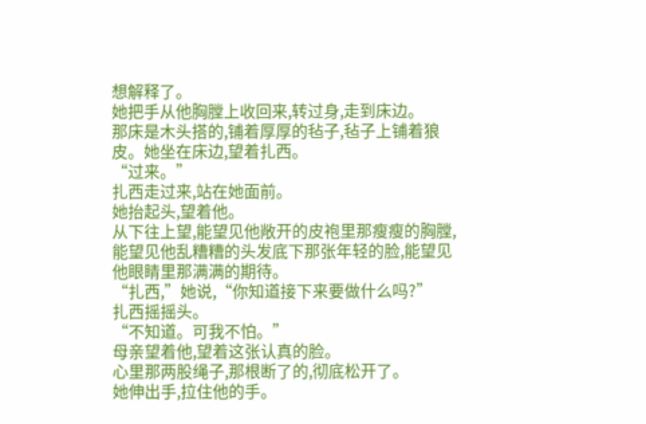想解释了。
她把手从他胸膛上收回来,转过身,走到床边。
那床是木头搭的,铺着厚厚的毡子,毡子上铺着狼皮。她坐在床边,望着扎西。
“过来。”
扎西走过来,站在她面前。
她抬起头,望着他。
从下往上望,能望见他敞开的皮袍里那瘦瘦的胸膛,能望见他乱糟糟的头发底下那张年轻的脸,能望见他眼睛里那满满的期待。
“扎西,”她说,“你知道接下来要做什么吗?”
扎西摇摇头。
“不知道。可我不怕。”
母亲望着他,望着这张认真的脸。
心里那两股绳子,那根断了的,彻底松开了。
她伸出手,拉住他的手。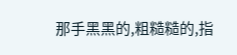那手黑黑的,粗糙糙的,指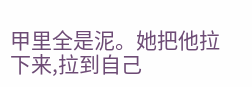甲里全是泥。她把他拉下来,拉到自己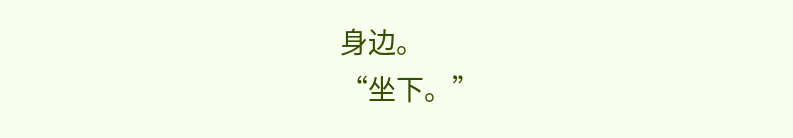身边。
“坐下。”